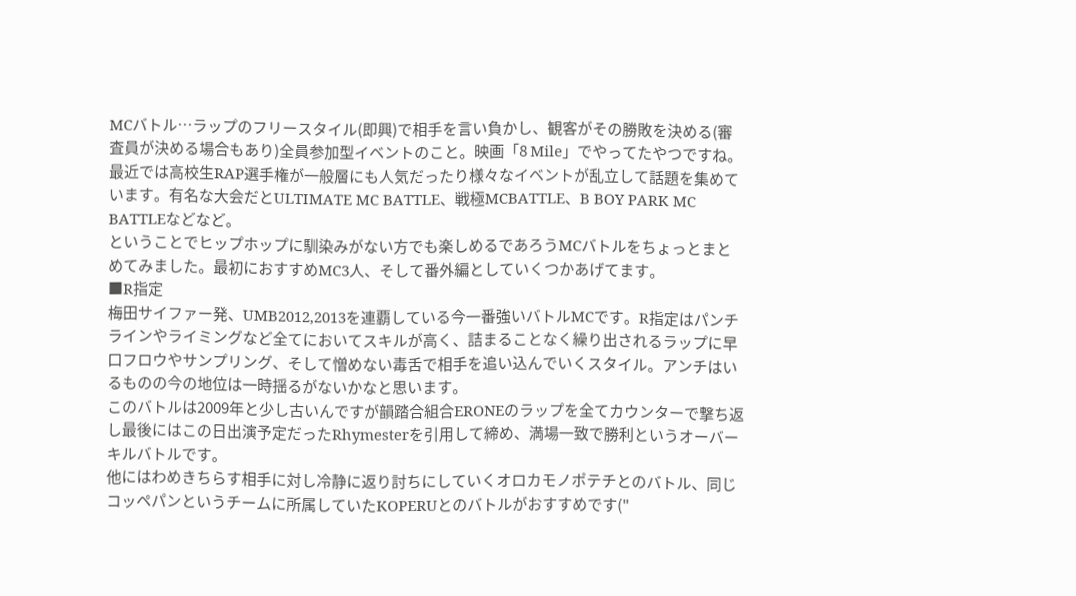MCバトル…ラップのフリースタイル(即興)で相手を言い負かし、観客がその勝敗を決める(審査員が決める場合もあり)全員参加型イベントのこと。映画「8 Mile」でやってたやつですね。最近では高校生RAP選手権が一般層にも人気だったり様々なイベントが乱立して話題を集めています。有名な大会だとULTIMATE MC BATTLE、戦極MCBATTLE、B BOY PARK MC BATTLEなどなど。
ということでヒップホップに馴染みがない方でも楽しめるであろうMCバトルをちょっとまとめてみました。最初におすすめMC3人、そして番外編としていくつかあげてます。
■R指定
梅田サイファー発、UMB2012,2013を連覇している今一番強いバトルMCです。R指定はパンチラインやライミングなど全てにおいてスキルが高く、詰まることなく繰り出されるラップに早口フロウやサンプリング、そして憎めない毒舌で相手を追い込んでいくスタイル。アンチはいるものの今の地位は一時揺るがないかなと思います。
このバトルは2009年と少し古いんですが韻踏合組合ERONEのラップを全てカウンターで撃ち返し最後にはこの日出演予定だったRhymesterを引用して締め、満場一致で勝利というオーバーキルバトルです。
他にはわめきちらす相手に対し冷静に返り討ちにしていくオロカモノポテチとのバトル、同じコッペパンというチームに所属していたKOPERUとのバトルがおすすめです("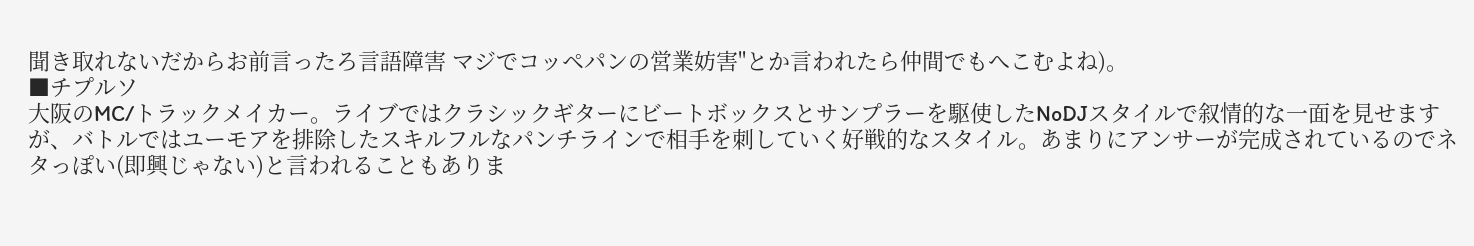聞き取れないだからお前言ったろ言語障害 マジでコッペパンの営業妨害"とか言われたら仲間でもへこむよね)。
■チプルソ
大阪のMC/トラックメイカー。ライブではクラシックギターにビートボックスとサンプラーを駆使したNoDJスタイルで叙情的な一面を見せますが、バトルではユーモアを排除したスキルフルなパンチラインで相手を刺していく好戦的なスタイル。あまりにアンサーが完成されているのでネタっぽい(即興じゃない)と言われることもありま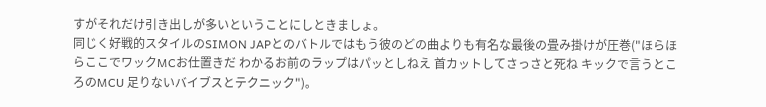すがそれだけ引き出しが多いということにしときましょ。
同じく好戦的スタイルのSIMON JAPとのバトルではもう彼のどの曲よりも有名な最後の畳み掛けが圧巻("ほらほらここでワックMCお仕置きだ わかるお前のラップはパッとしねえ 首カットしてさっさと死ね キックで言うところのMCU 足りないバイブスとテクニック")。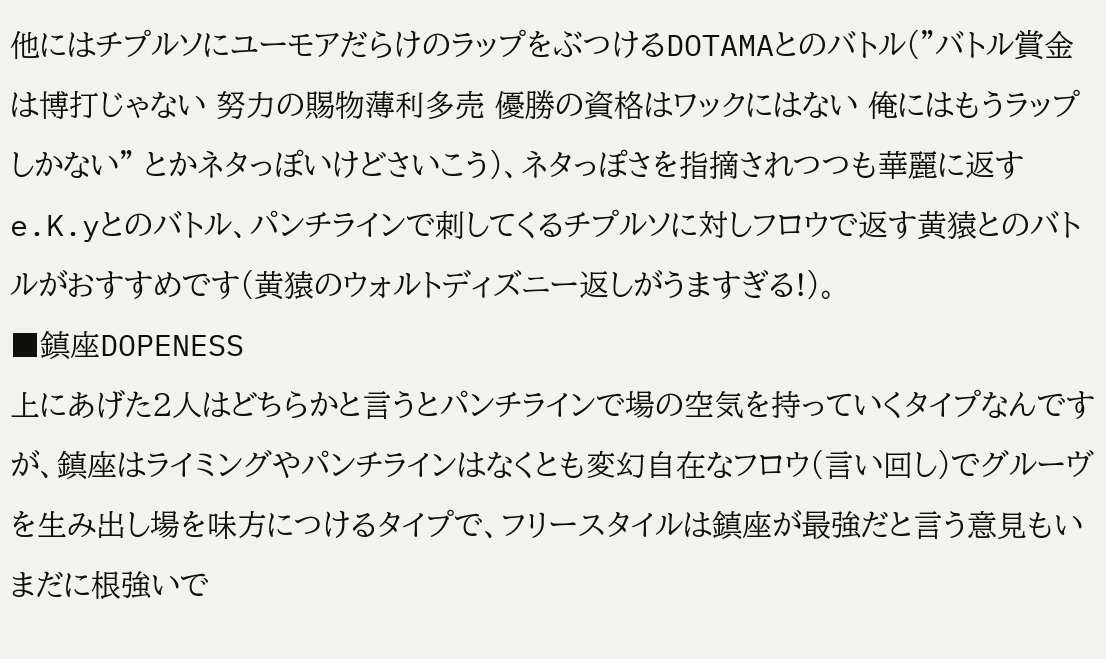他にはチプルソにユーモアだらけのラップをぶつけるDOTAMAとのバトル("バトル賞金は博打じゃない 努力の賜物薄利多売 優勝の資格はワックにはない 俺にはもうラップしかない" とかネタっぽいけどさいこう)、ネタっぽさを指摘されつつも華麗に返すe.K.yとのバトル、パンチラインで刺してくるチプルソに対しフロウで返す黄猿とのバトルがおすすめです(黄猿のウォルトディズニー返しがうますぎる!)。
■鎮座DOPENESS
上にあげた2人はどちらかと言うとパンチラインで場の空気を持っていくタイプなんですが、鎮座はライミングやパンチラインはなくとも変幻自在なフロウ(言い回し)でグルーヴを生み出し場を味方につけるタイプで、フリースタイルは鎮座が最強だと言う意見もいまだに根強いで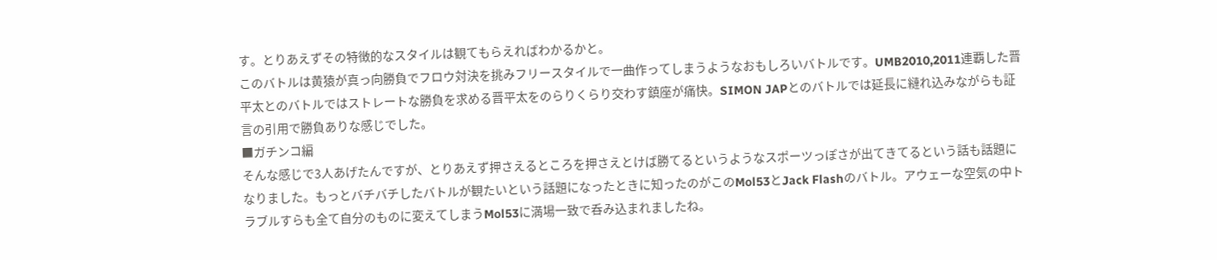す。とりあえずその特徴的なスタイルは観てもらえればわかるかと。
このバトルは黄猿が真っ向勝負でフロウ対決を挑みフリースタイルで一曲作ってしまうようなおもしろいバトルです。UMB2010,2011連覇した晋平太とのバトルではストレートな勝負を求める晋平太をのらりくらり交わす鎮座が痛快。SIMON JAPとのバトルでは延長に縺れ込みながらも証言の引用で勝負ありな感じでした。
■ガチンコ編
そんな感じで3人あげたんですが、とりあえず押さえるところを押さえとけば勝てるというようなスポーツっぽさが出てきてるという話も話題になりました。もっとバチバチしたバトルが観たいという話題になったときに知ったのがこのMol53とJack Flashのバトル。アウェーな空気の中トラブルすらも全て自分のものに変えてしまうMol53に満場一致で呑み込まれましたね。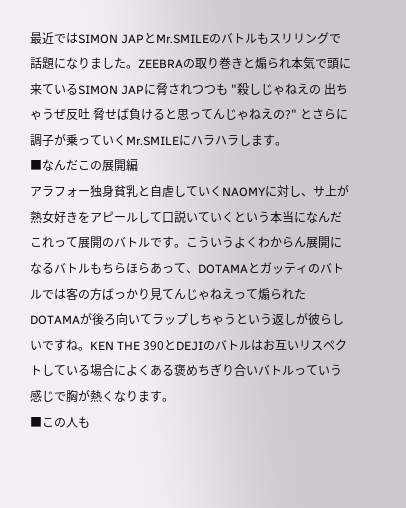最近ではSIMON JAPとMr.SMILEのバトルもスリリングで話題になりました。ZEEBRAの取り巻きと煽られ本気で頭に来ているSIMON JAPに脅されつつも "殺しじゃねえの 出ちゃうぜ反吐 脅せば負けると思ってんじゃねえの?" とさらに調子が乗っていくMr.SMILEにハラハラします。
■なんだこの展開編
アラフォー独身貧乳と自虐していくNAOMYに対し、サ上が熟女好きをアピールして口説いていくという本当になんだこれって展開のバトルです。こういうよくわからん展開になるバトルもちらほらあって、DOTAMAとガッティのバトルでは客の方ばっかり見てんじゃねえって煽られたDOTAMAが後ろ向いてラップしちゃうという返しが彼らしいですね。KEN THE 390とDEJIのバトルはお互いリスペクトしている場合によくある褒めちぎり合いバトルっていう感じで胸が熱くなります。
■この人も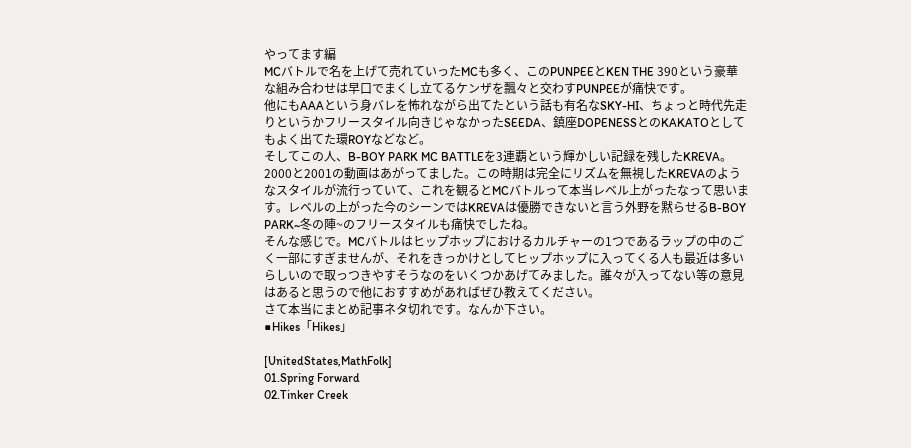やってます編
MCバトルで名を上げて売れていったMCも多く、このPUNPEEとKEN THE 390という豪華な組み合わせは早口でまくし立てるケンザを飄々と交わすPUNPEEが痛快です。
他にもAAAという身バレを怖れながら出てたという話も有名なSKY-HI、ちょっと時代先走りというかフリースタイル向きじゃなかったSEEDA、鎮座DOPENESSとのKAKATOとしてもよく出てた環ROYなどなど。
そしてこの人、B-BOY PARK MC BATTLEを3連覇という輝かしい記録を残したKREVA。2000と2001の動画はあがってました。この時期は完全にリズムを無視したKREVAのようなスタイルが流行っていて、これを観るとMCバトルって本当レベル上がったなって思います。レベルの上がった今のシーンではKREVAは優勝できないと言う外野を黙らせるB-BOY PARK~冬の陣~のフリースタイルも痛快でしたね。
そんな感じで。MCバトルはヒップホップにおけるカルチャーの1つであるラップの中のごく一部にすぎませんが、それをきっかけとしてヒップホップに入ってくる人も最近は多いらしいので取っつきやすそうなのをいくつかあげてみました。誰々が入ってない等の意見はあると思うので他におすすめがあればぜひ教えてください。
さて本当にまとめ記事ネタ切れです。なんか下さい。
■Hikes「Hikes」

[UnitedStates,MathFolk]
01.Spring Forward
02.Tinker Creek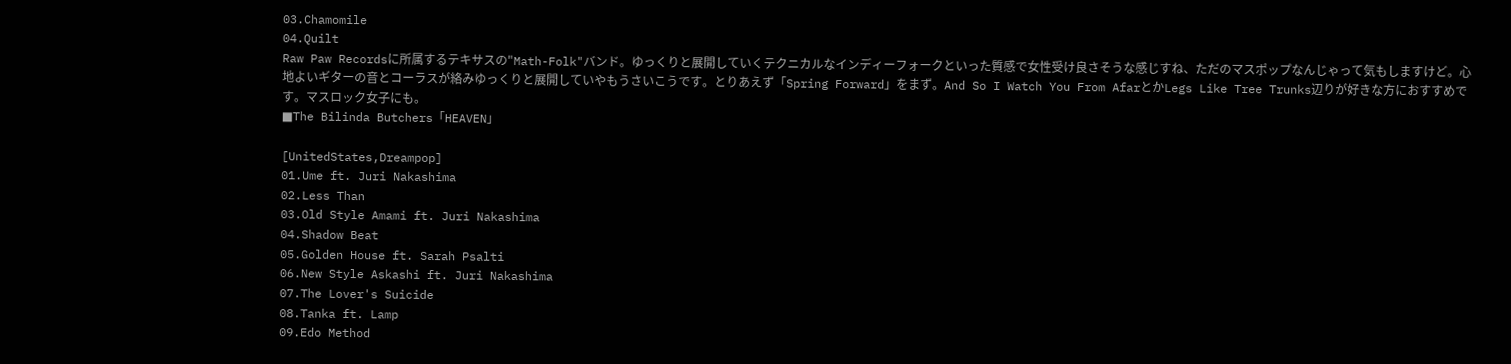03.Chamomile
04.Quilt
Raw Paw Recordsに所属するテキサスの"Math-Folk"バンド。ゆっくりと展開していくテクニカルなインディーフォークといった質感で女性受け良さそうな感じすね、ただのマスポップなんじゃって気もしますけど。心地よいギターの音とコーラスが絡みゆっくりと展開していやもうさいこうです。とりあえず「Spring Forward」をまず。And So I Watch You From AfarとかLegs Like Tree Trunks辺りが好きな方におすすめです。マスロック女子にも。
■The Bilinda Butchers「HEAVEN」

[UnitedStates,Dreampop]
01.Ume ft. Juri Nakashima
02.Less Than
03.Old Style Amami ft. Juri Nakashima
04.Shadow Beat
05.Golden House ft. Sarah Psalti
06.New Style Askashi ft. Juri Nakashima
07.The Lover's Suicide
08.Tanka ft. Lamp
09.Edo Method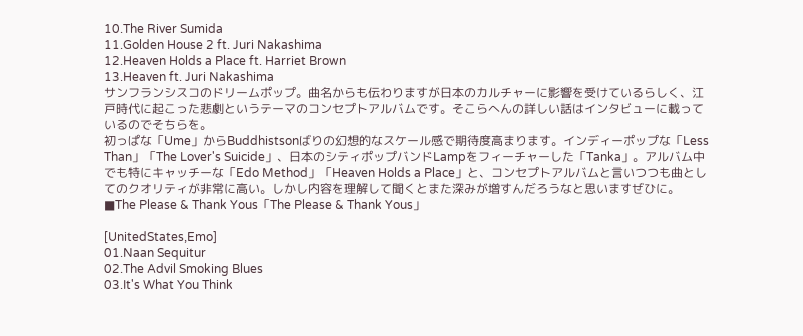10.The River Sumida
11.Golden House 2 ft. Juri Nakashima
12.Heaven Holds a Place ft. Harriet Brown
13.Heaven ft. Juri Nakashima
サンフランシスコのドリームポップ。曲名からも伝わりますが日本のカルチャーに影響を受けているらしく、江戸時代に起こった悲劇というテーマのコンセプトアルバムです。そこらへんの詳しい話はインタビューに載っているのでそちらを。
初っぱな「Ume」からBuddhistsonばりの幻想的なスケール感で期待度高まります。インディーポップな「Less Than」「The Lover's Suicide」、日本のシティポップバンドLampをフィーチャーした「Tanka」。アルバム中でも特にキャッチーな「Edo Method」「Heaven Holds a Place」と、コンセプトアルバムと言いつつも曲としてのクオリティが非常に高い。しかし内容を理解して聞くとまた深みが増すんだろうなと思いますぜひに。
■The Please & Thank Yous「The Please & Thank Yous」

[UnitedStates,Emo]
01.Naan Sequitur
02.The Advil Smoking Blues
03.It's What You Think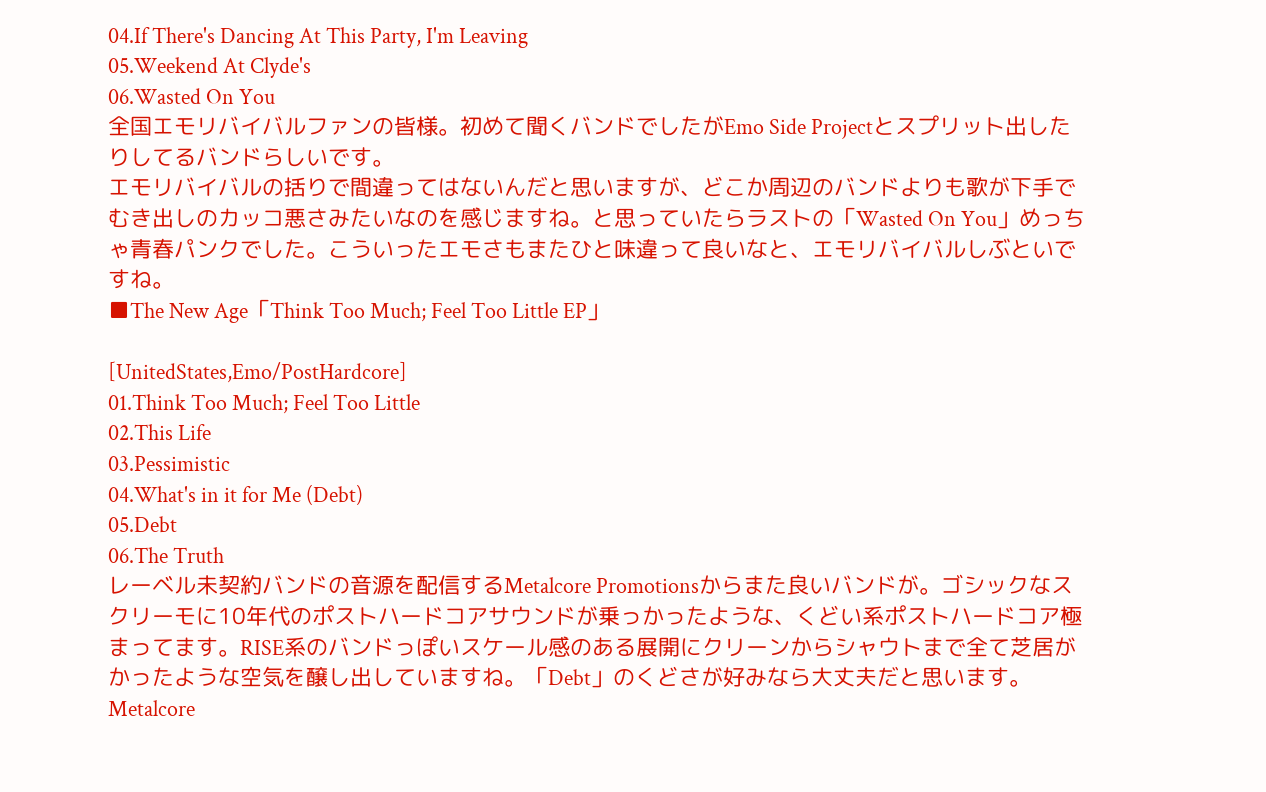04.If There's Dancing At This Party, I'm Leaving
05.Weekend At Clyde's
06.Wasted On You
全国エモリバイバルファンの皆様。初めて聞くバンドでしたがEmo Side Projectとスプリット出したりしてるバンドらしいです。
エモリバイバルの括りで間違ってはないんだと思いますが、どこか周辺のバンドよりも歌が下手でむき出しのカッコ悪さみたいなのを感じますね。と思っていたらラストの「Wasted On You」めっちゃ青春パンクでした。こういったエモさもまたひと味違って良いなと、エモリバイバルしぶといですね。
■The New Age「Think Too Much; Feel Too Little EP」

[UnitedStates,Emo/PostHardcore]
01.Think Too Much; Feel Too Little
02.This Life
03.Pessimistic
04.What's in it for Me (Debt)
05.Debt
06.The Truth
レーベル未契約バンドの音源を配信するMetalcore Promotionsからまた良いバンドが。ゴシックなスクリーモに10年代のポストハードコアサウンドが乗っかったような、くどい系ポストハードコア極まってます。RISE系のバンドっぽいスケール感のある展開にクリーンからシャウトまで全て芝居がかったような空気を醸し出していますね。「Debt」のくどさが好みなら大丈夫だと思います。
Metalcore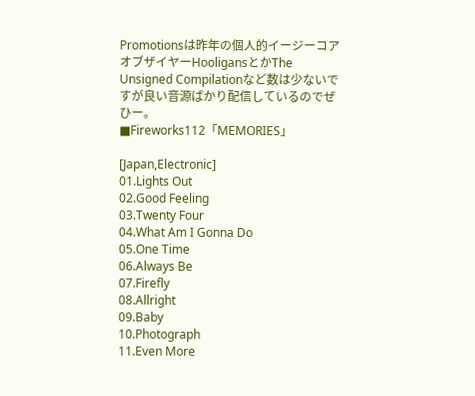Promotionsは昨年の個人的イージーコアオブザイヤーHooligansとかThe Unsigned Compilationなど数は少ないですが良い音源ばかり配信しているのでぜひー。
■Fireworks112「MEMORIES」

[Japan,Electronic]
01.Lights Out
02.Good Feeling
03.Twenty Four
04.What Am I Gonna Do
05.One Time
06.Always Be
07.Firefly
08.Allright
09.Baby
10.Photograph
11.Even More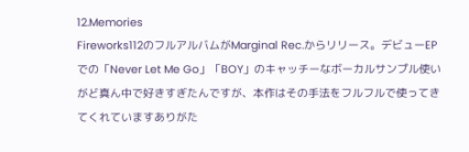12.Memories
Fireworks112のフルアルバムがMarginal Rec.からリリース。デビューEPでの「Never Let Me Go」「BOY」のキャッチーなボーカルサンプル使いがど真ん中で好きすぎたんですが、本作はその手法をフルフルで使ってきてくれていますありがた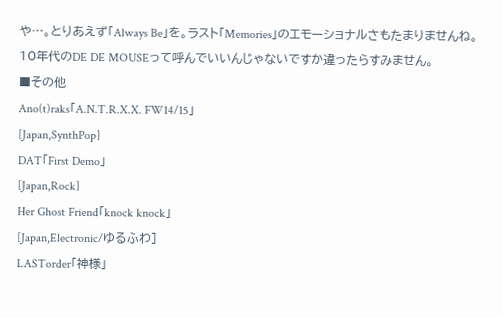や…。とりあえず「Always Be」を。ラスト「Memories」のエモーショナルさもたまりませんね。10年代のDE DE MOUSEって呼んでいいんじゃないですか違ったらすみません。
■その他
Ano(t)raks「A.N.T.R.X.X. FW14/15」
[Japan,SynthPop]
DAT「First Demo」
[Japan,Rock]
Her Ghost Friend「knock knock」
[Japan,Electronic/ゆるふわ]
LASTorder「神様」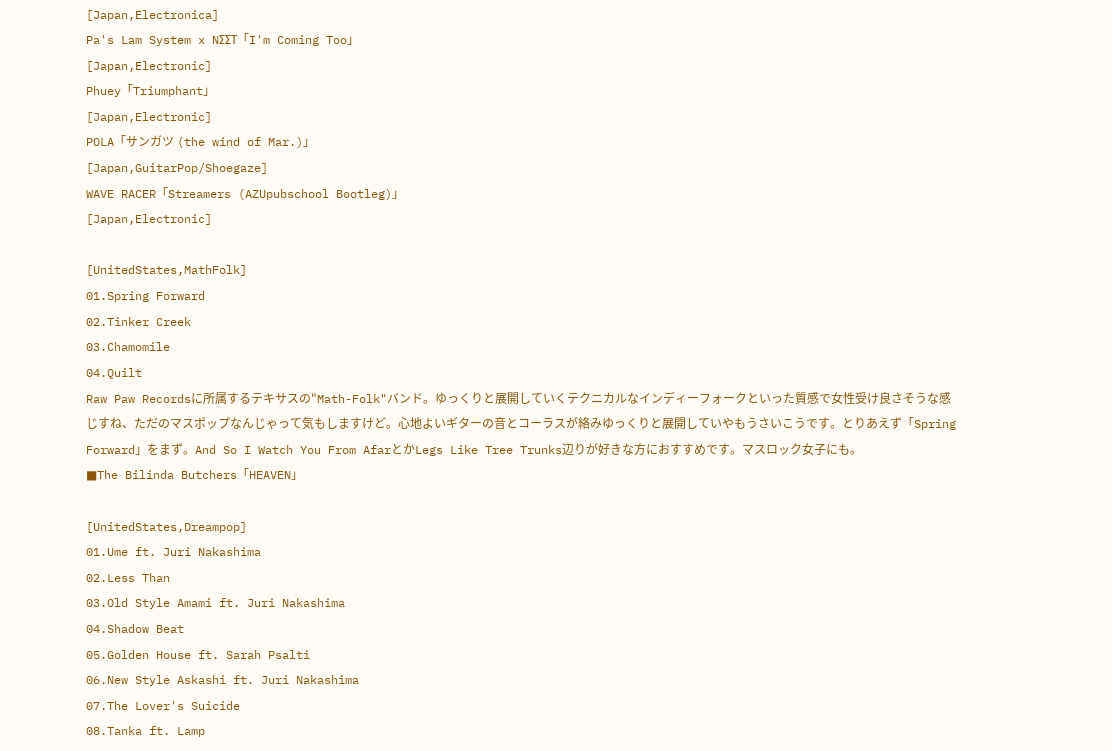[Japan,Electronica]
Pa's Lam System x NΣΣT「I'm Coming Too」
[Japan,Electronic]
Phuey「Triumphant」
[Japan,Electronic]
POLA「サンガツ (the wind of Mar.)」
[Japan,GuitarPop/Shoegaze]
WAVE RACER「Streamers (AZUpubschool Bootleg)」
[Japan,Electronic]

[UnitedStates,MathFolk]
01.Spring Forward
02.Tinker Creek
03.Chamomile
04.Quilt
Raw Paw Recordsに所属するテキサスの"Math-Folk"バンド。ゆっくりと展開していくテクニカルなインディーフォークといった質感で女性受け良さそうな感じすね、ただのマスポップなんじゃって気もしますけど。心地よいギターの音とコーラスが絡みゆっくりと展開していやもうさいこうです。とりあえず「Spring Forward」をまず。And So I Watch You From AfarとかLegs Like Tree Trunks辺りが好きな方におすすめです。マスロック女子にも。
■The Bilinda Butchers「HEAVEN」

[UnitedStates,Dreampop]
01.Ume ft. Juri Nakashima
02.Less Than
03.Old Style Amami ft. Juri Nakashima
04.Shadow Beat
05.Golden House ft. Sarah Psalti
06.New Style Askashi ft. Juri Nakashima
07.The Lover's Suicide
08.Tanka ft. Lamp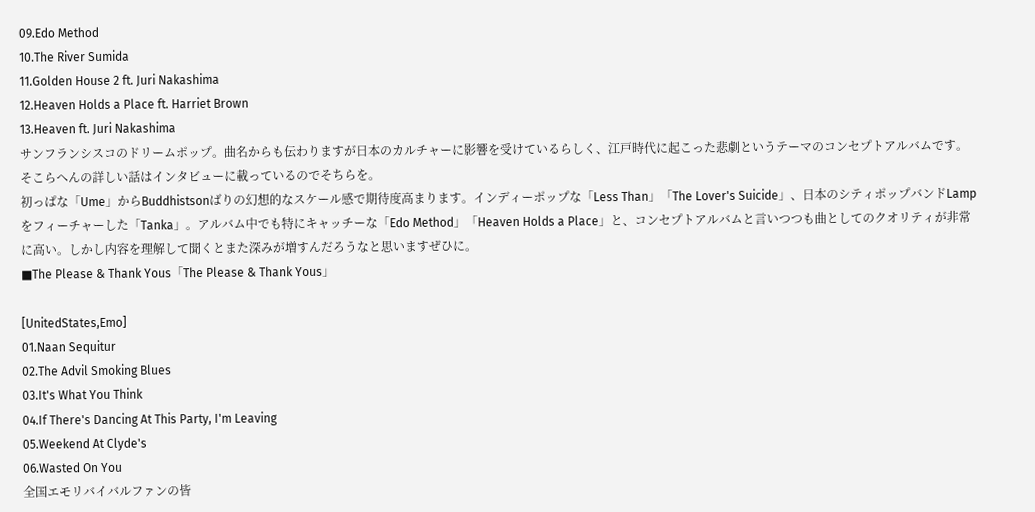09.Edo Method
10.The River Sumida
11.Golden House 2 ft. Juri Nakashima
12.Heaven Holds a Place ft. Harriet Brown
13.Heaven ft. Juri Nakashima
サンフランシスコのドリームポップ。曲名からも伝わりますが日本のカルチャーに影響を受けているらしく、江戸時代に起こった悲劇というテーマのコンセプトアルバムです。そこらへんの詳しい話はインタビューに載っているのでそちらを。
初っぱな「Ume」からBuddhistsonばりの幻想的なスケール感で期待度高まります。インディーポップな「Less Than」「The Lover's Suicide」、日本のシティポップバンドLampをフィーチャーした「Tanka」。アルバム中でも特にキャッチーな「Edo Method」「Heaven Holds a Place」と、コンセプトアルバムと言いつつも曲としてのクオリティが非常に高い。しかし内容を理解して聞くとまた深みが増すんだろうなと思いますぜひに。
■The Please & Thank Yous「The Please & Thank Yous」

[UnitedStates,Emo]
01.Naan Sequitur
02.The Advil Smoking Blues
03.It's What You Think
04.If There's Dancing At This Party, I'm Leaving
05.Weekend At Clyde's
06.Wasted On You
全国エモリバイバルファンの皆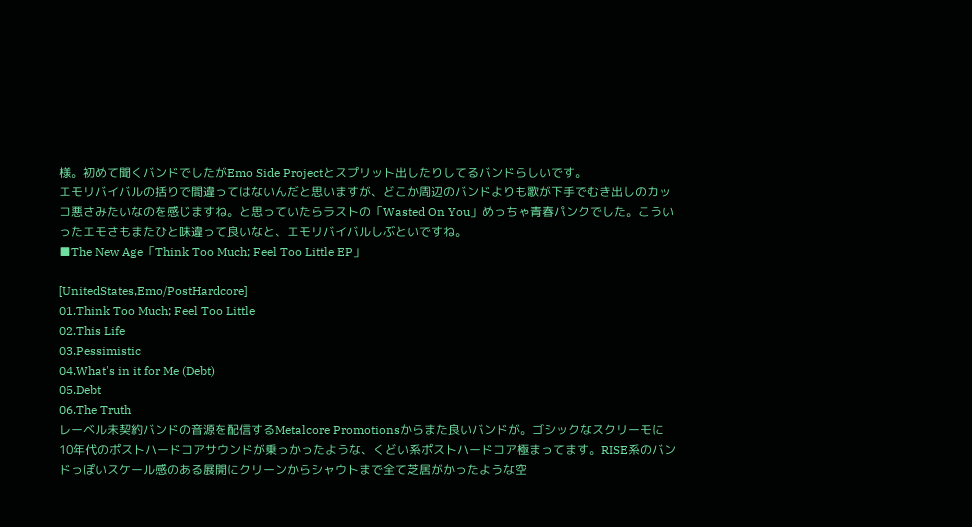様。初めて聞くバンドでしたがEmo Side Projectとスプリット出したりしてるバンドらしいです。
エモリバイバルの括りで間違ってはないんだと思いますが、どこか周辺のバンドよりも歌が下手でむき出しのカッコ悪さみたいなのを感じますね。と思っていたらラストの「Wasted On You」めっちゃ青春パンクでした。こういったエモさもまたひと味違って良いなと、エモリバイバルしぶといですね。
■The New Age「Think Too Much; Feel Too Little EP」

[UnitedStates,Emo/PostHardcore]
01.Think Too Much; Feel Too Little
02.This Life
03.Pessimistic
04.What's in it for Me (Debt)
05.Debt
06.The Truth
レーベル未契約バンドの音源を配信するMetalcore Promotionsからまた良いバンドが。ゴシックなスクリーモに10年代のポストハードコアサウンドが乗っかったような、くどい系ポストハードコア極まってます。RISE系のバンドっぽいスケール感のある展開にクリーンからシャウトまで全て芝居がかったような空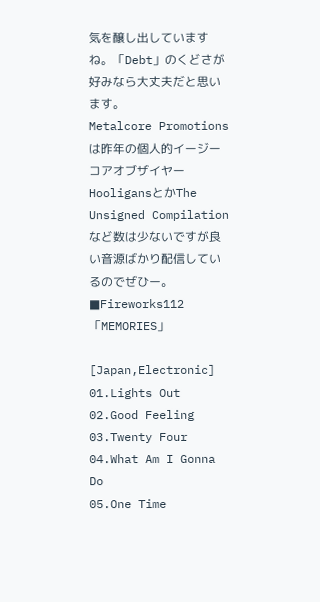気を醸し出していますね。「Debt」のくどさが好みなら大丈夫だと思います。
Metalcore Promotionsは昨年の個人的イージーコアオブザイヤーHooligansとかThe Unsigned Compilationなど数は少ないですが良い音源ばかり配信しているのでぜひー。
■Fireworks112「MEMORIES」

[Japan,Electronic]
01.Lights Out
02.Good Feeling
03.Twenty Four
04.What Am I Gonna Do
05.One Time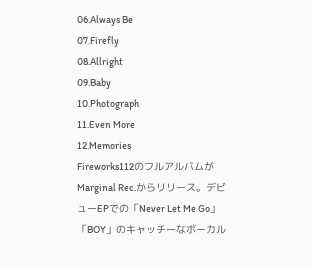06.Always Be
07.Firefly
08.Allright
09.Baby
10.Photograph
11.Even More
12.Memories
Fireworks112のフルアルバムがMarginal Rec.からリリース。デビューEPでの「Never Let Me Go」「BOY」のキャッチーなボーカル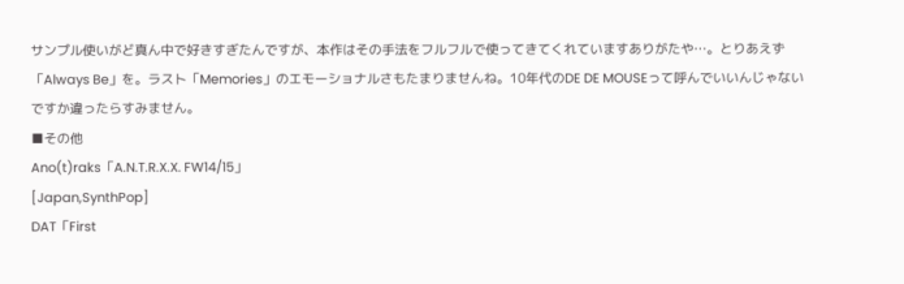サンプル使いがど真ん中で好きすぎたんですが、本作はその手法をフルフルで使ってきてくれていますありがたや…。とりあえず「Always Be」を。ラスト「Memories」のエモーショナルさもたまりませんね。10年代のDE DE MOUSEって呼んでいいんじゃないですか違ったらすみません。
■その他
Ano(t)raks「A.N.T.R.X.X. FW14/15」
[Japan,SynthPop]
DAT「First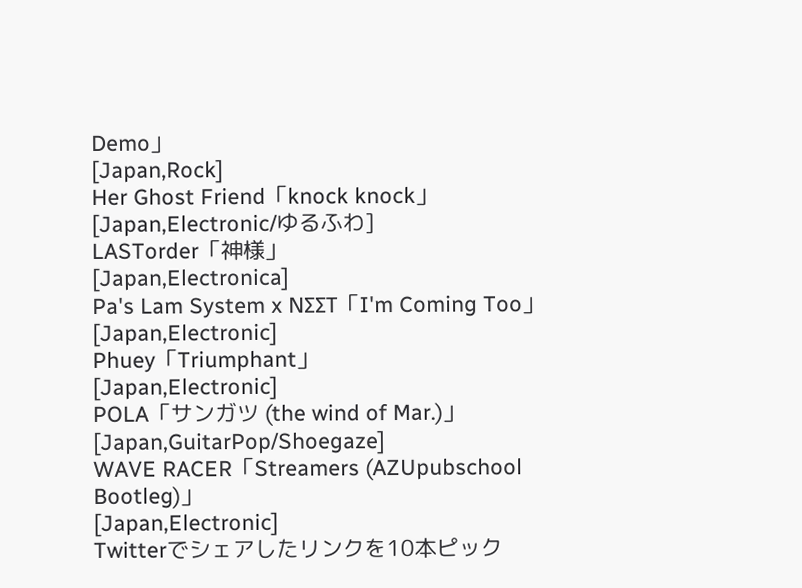Demo」
[Japan,Rock]
Her Ghost Friend「knock knock」
[Japan,Electronic/ゆるふわ]
LASTorder「神様」
[Japan,Electronica]
Pa's Lam System x NΣΣT「I'm Coming Too」
[Japan,Electronic]
Phuey「Triumphant」
[Japan,Electronic]
POLA「サンガツ (the wind of Mar.)」
[Japan,GuitarPop/Shoegaze]
WAVE RACER「Streamers (AZUpubschool Bootleg)」
[Japan,Electronic]
Twitterでシェアしたリンクを10本ピック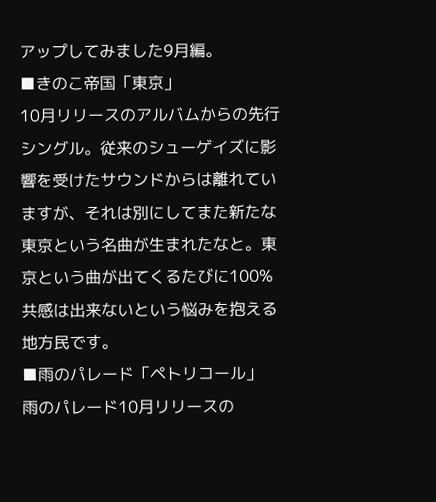アップしてみました9月編。
■きのこ帝国「東京」
10月リリースのアルバムからの先行シングル。従来のシューゲイズに影響を受けたサウンドからは離れていますが、それは別にしてまた新たな東京という名曲が生まれたなと。東京という曲が出てくるたびに100%共感は出来ないという悩みを抱える地方民です。
■雨のパレード「ペトリコール」
雨のパレード10月リリースの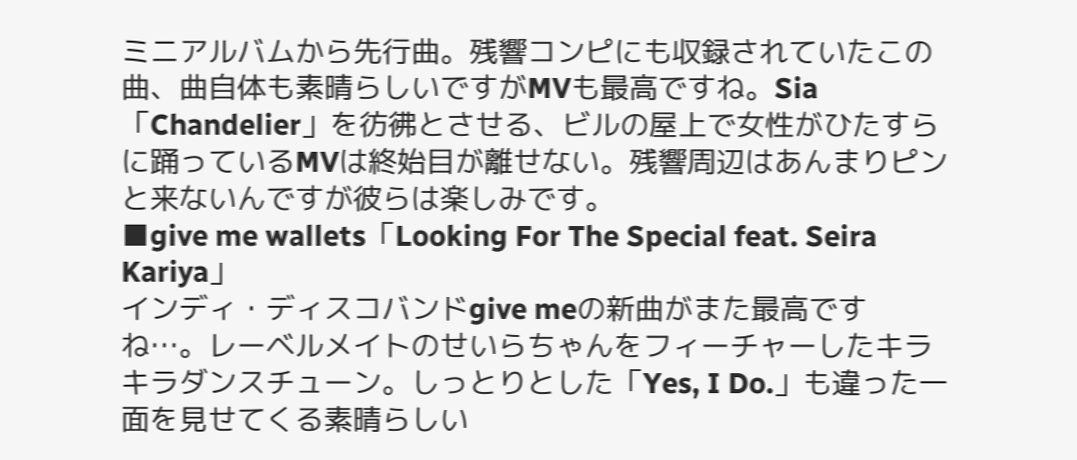ミニアルバムから先行曲。残響コンピにも収録されていたこの曲、曲自体も素晴らしいですがMVも最高ですね。Sia「Chandelier」を彷彿とさせる、ビルの屋上で女性がひたすらに踊っているMVは終始目が離せない。残響周辺はあんまりピンと来ないんですが彼らは楽しみです。
■give me wallets「Looking For The Special feat. Seira Kariya」
インディ・ディスコバンドgive meの新曲がまた最高ですね…。レーベルメイトのせいらちゃんをフィーチャーしたキラキラダンスチューン。しっとりとした「Yes, I Do.」も違った一面を見せてくる素晴らしい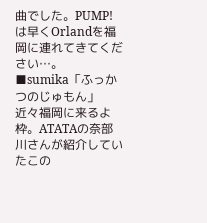曲でした。PUMP!は早くOrlandを福岡に連れてきてください…。
■sumika「ふっかつのじゅもん」
近々福岡に来るよ枠。ATATAの奈部川さんが紹介していたこの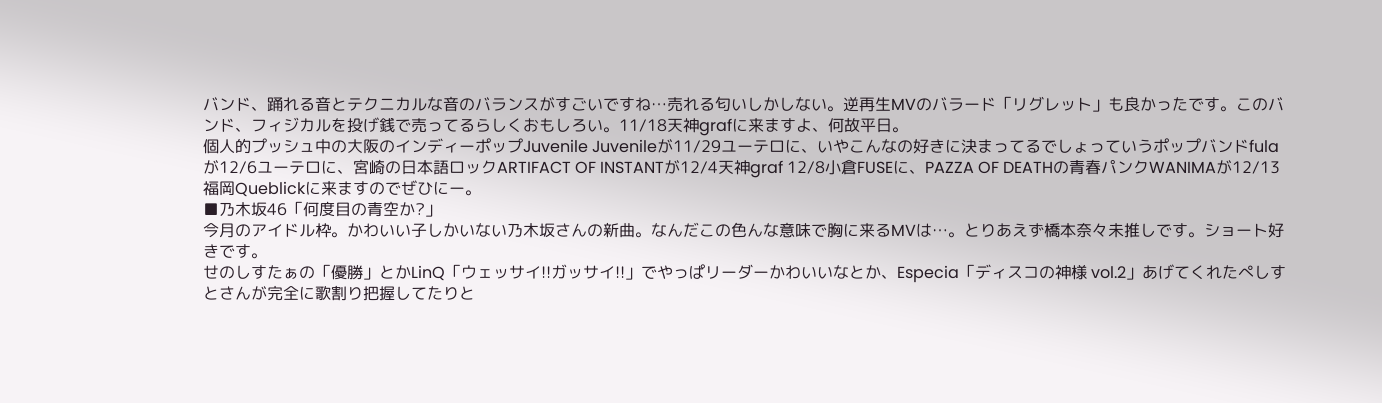バンド、踊れる音とテクニカルな音のバランスがすごいですね…売れる匂いしかしない。逆再生MVのバラード「リグレット」も良かったです。このバンド、フィジカルを投げ銭で売ってるらしくおもしろい。11/18天神grafに来ますよ、何故平日。
個人的プッシュ中の大阪のインディーポップJuvenile Juvenileが11/29ユーテロに、いやこんなの好きに決まってるでしょっていうポップバンドfulaが12/6ユーテロに、宮崎の日本語ロックARTIFACT OF INSTANTが12/4天神graf 12/8小倉FUSEに、PAZZA OF DEATHの青春パンクWANIMAが12/13福岡Queblickに来ますのでぜひにー。
■乃木坂46「何度目の青空か?」
今月のアイドル枠。かわいい子しかいない乃木坂さんの新曲。なんだこの色んな意味で胸に来るMVは…。とりあえず橋本奈々未推しです。ショート好きです。
せのしすたぁの「優勝」とかLinQ「ウェッサイ!!ガッサイ!!」でやっぱリーダーかわいいなとか、Especia「ディスコの神様 vol.2」あげてくれたぺしすとさんが完全に歌割り把握してたりと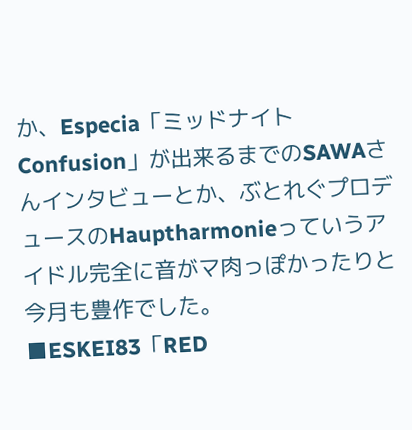か、Especia「ミッドナイトConfusion」が出来るまでのSAWAさんインタビューとか、ぶとれぐプロデュースのHauptharmonieっていうアイドル完全に音がマ肉っぽかったりと今月も豊作でした。
■ESKEI83「RED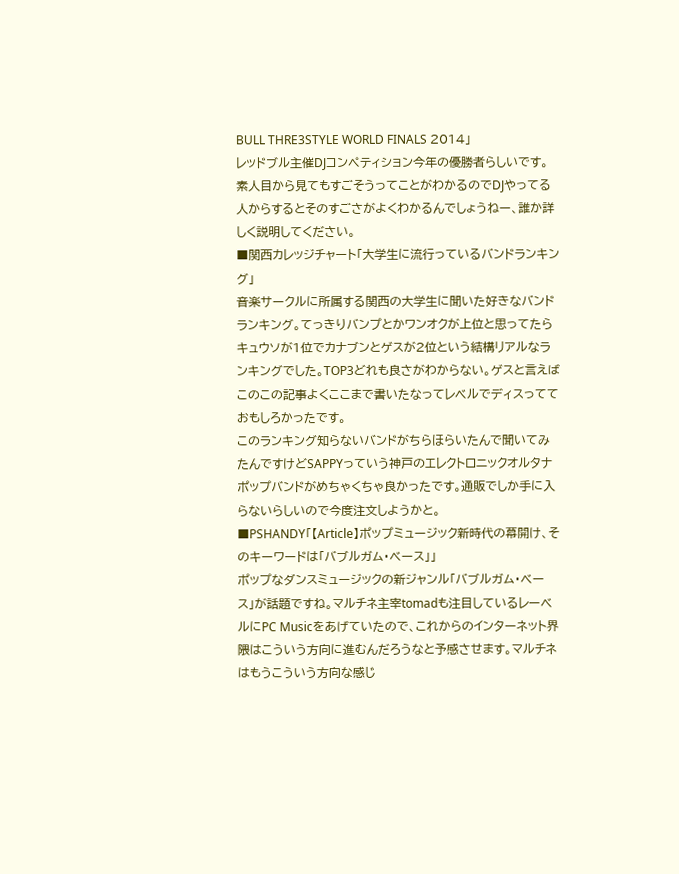BULL THRE3STYLE WORLD FINALS 2014」
レッドブル主催DJコンペティション今年の優勝者らしいです。素人目から見てもすごそうってことがわかるのでDJやってる人からするとそのすごさがよくわかるんでしょうねー、誰か詳しく説明してください。
■関西カレッジチャート「大学生に流行っているバンドランキング」
音楽サークルに所属する関西の大学生に聞いた好きなバンドランキング。てっきりバンプとかワンオクが上位と思ってたらキュウソが1位でカナブンとゲスが2位という結構リアルなランキングでした。TOP3どれも良さがわからない。ゲスと言えばこのこの記事よくここまで書いたなってレベルでディスってておもしろかったです。
このランキング知らないバンドがちらほらいたんで聞いてみたんですけどSAPPYっていう神戸のエレクトロニックオルタナポップバンドがめちゃくちゃ良かったです。通販でしか手に入らないらしいので今度注文しようかと。
■PSHANDY「【Article】ポップミュージック新時代の幕開け、そのキーワードは「バブルガム・ベース」」
ポップなダンスミュージックの新ジャンル「バブルガム・ベース」が話題ですね。マルチネ主宰tomadも注目しているレーベルにPC Musicをあげていたので、これからのインターネット界隈はこういう方向に進むんだろうなと予感させます。マルチネはもうこういう方向な感じ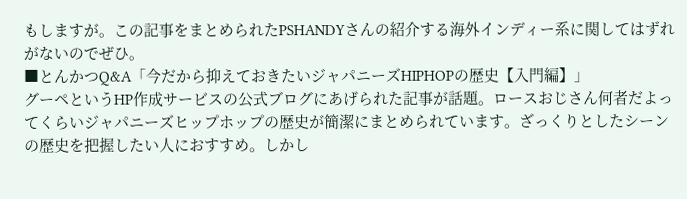もしますが。この記事をまとめられたPSHANDYさんの紹介する海外インディー系に関してはずれがないのでぜひ。
■とんかつQ&A「今だから抑えておきたいジャパニーズHIPHOPの歴史【入門編】」
グーペというHP作成サービスの公式ブログにあげられた記事が話題。ロースおじさん何者だよってくらいジャパニーズヒップホップの歴史が簡潔にまとめられています。ざっくりとしたシーンの歴史を把握したい人におすすめ。しかし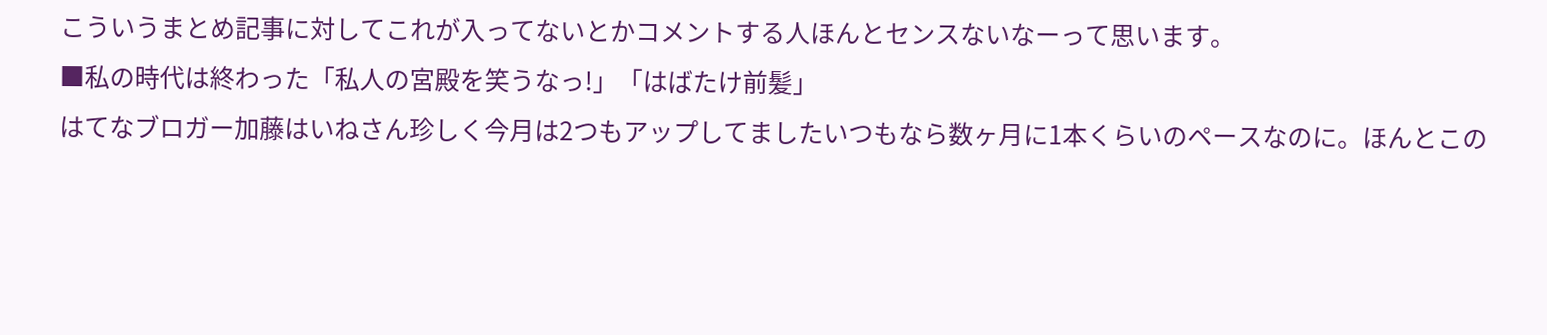こういうまとめ記事に対してこれが入ってないとかコメントする人ほんとセンスないなーって思います。
■私の時代は終わった「私人の宮殿を笑うなっ!」「はばたけ前髪」
はてなブロガー加藤はいねさん珍しく今月は2つもアップしてましたいつもなら数ヶ月に1本くらいのペースなのに。ほんとこの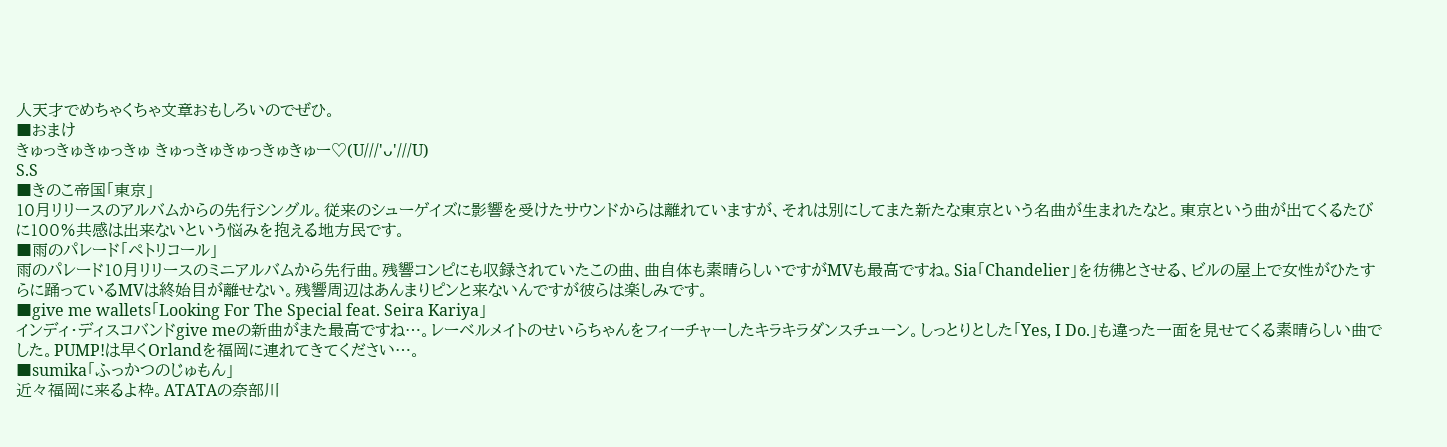人天才でめちゃくちゃ文章おもしろいのでぜひ。
■おまけ
きゅっきゅきゅっきゅ きゅっきゅきゅっきゅきゅー♡(U///'ᴗ'///U)
S.S
■きのこ帝国「東京」
10月リリースのアルバムからの先行シングル。従来のシューゲイズに影響を受けたサウンドからは離れていますが、それは別にしてまた新たな東京という名曲が生まれたなと。東京という曲が出てくるたびに100%共感は出来ないという悩みを抱える地方民です。
■雨のパレード「ペトリコール」
雨のパレード10月リリースのミニアルバムから先行曲。残響コンピにも収録されていたこの曲、曲自体も素晴らしいですがMVも最高ですね。Sia「Chandelier」を彷彿とさせる、ビルの屋上で女性がひたすらに踊っているMVは終始目が離せない。残響周辺はあんまりピンと来ないんですが彼らは楽しみです。
■give me wallets「Looking For The Special feat. Seira Kariya」
インディ・ディスコバンドgive meの新曲がまた最高ですね…。レーベルメイトのせいらちゃんをフィーチャーしたキラキラダンスチューン。しっとりとした「Yes, I Do.」も違った一面を見せてくる素晴らしい曲でした。PUMP!は早くOrlandを福岡に連れてきてください…。
■sumika「ふっかつのじゅもん」
近々福岡に来るよ枠。ATATAの奈部川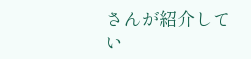さんが紹介してい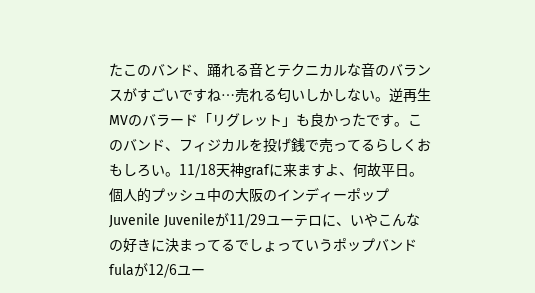たこのバンド、踊れる音とテクニカルな音のバランスがすごいですね…売れる匂いしかしない。逆再生MVのバラード「リグレット」も良かったです。このバンド、フィジカルを投げ銭で売ってるらしくおもしろい。11/18天神grafに来ますよ、何故平日。
個人的プッシュ中の大阪のインディーポップJuvenile Juvenileが11/29ユーテロに、いやこんなの好きに決まってるでしょっていうポップバンドfulaが12/6ユー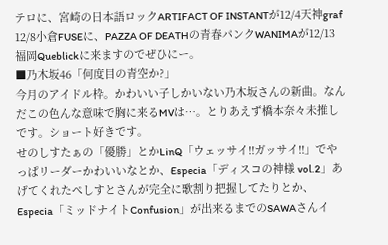テロに、宮崎の日本語ロックARTIFACT OF INSTANTが12/4天神graf 12/8小倉FUSEに、PAZZA OF DEATHの青春パンクWANIMAが12/13福岡Queblickに来ますのでぜひにー。
■乃木坂46「何度目の青空か?」
今月のアイドル枠。かわいい子しかいない乃木坂さんの新曲。なんだこの色んな意味で胸に来るMVは…。とりあえず橋本奈々未推しです。ショート好きです。
せのしすたぁの「優勝」とかLinQ「ウェッサイ!!ガッサイ!!」でやっぱリーダーかわいいなとか、Especia「ディスコの神様 vol.2」あげてくれたぺしすとさんが完全に歌割り把握してたりとか、Especia「ミッドナイトConfusion」が出来るまでのSAWAさんイ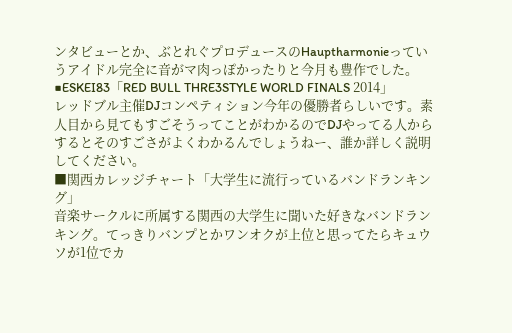ンタビューとか、ぶとれぐプロデュースのHauptharmonieっていうアイドル完全に音がマ肉っぽかったりと今月も豊作でした。
■ESKEI83「RED BULL THRE3STYLE WORLD FINALS 2014」
レッドブル主催DJコンペティション今年の優勝者らしいです。素人目から見てもすごそうってことがわかるのでDJやってる人からするとそのすごさがよくわかるんでしょうねー、誰か詳しく説明してください。
■関西カレッジチャート「大学生に流行っているバンドランキング」
音楽サークルに所属する関西の大学生に聞いた好きなバンドランキング。てっきりバンプとかワンオクが上位と思ってたらキュウソが1位でカ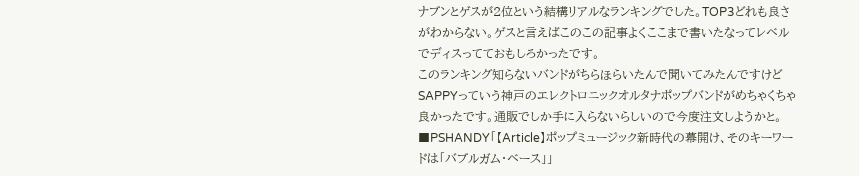ナブンとゲスが2位という結構リアルなランキングでした。TOP3どれも良さがわからない。ゲスと言えばこのこの記事よくここまで書いたなってレベルでディスってておもしろかったです。
このランキング知らないバンドがちらほらいたんで聞いてみたんですけどSAPPYっていう神戸のエレクトロニックオルタナポップバンドがめちゃくちゃ良かったです。通販でしか手に入らないらしいので今度注文しようかと。
■PSHANDY「【Article】ポップミュージック新時代の幕開け、そのキーワードは「バブルガム・ベース」」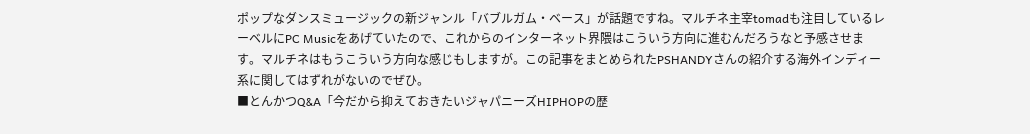ポップなダンスミュージックの新ジャンル「バブルガム・ベース」が話題ですね。マルチネ主宰tomadも注目しているレーベルにPC Musicをあげていたので、これからのインターネット界隈はこういう方向に進むんだろうなと予感させます。マルチネはもうこういう方向な感じもしますが。この記事をまとめられたPSHANDYさんの紹介する海外インディー系に関してはずれがないのでぜひ。
■とんかつQ&A「今だから抑えておきたいジャパニーズHIPHOPの歴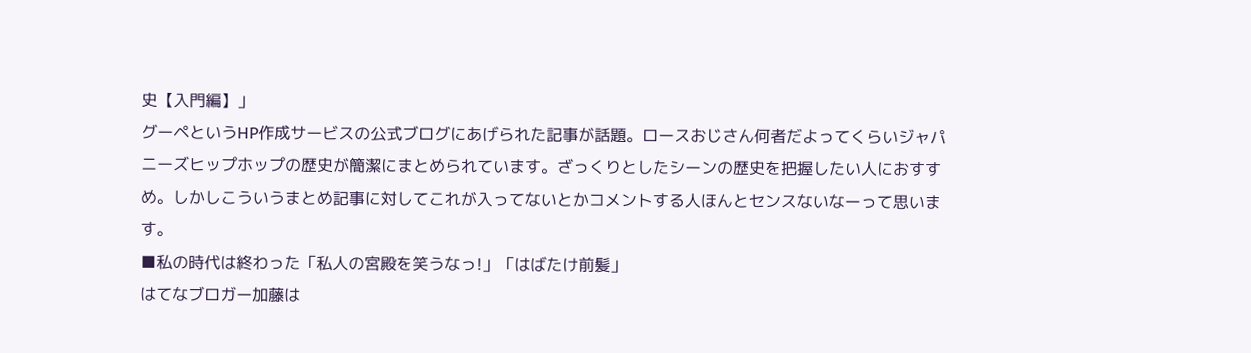史【入門編】」
グーペというHP作成サービスの公式ブログにあげられた記事が話題。ロースおじさん何者だよってくらいジャパニーズヒップホップの歴史が簡潔にまとめられています。ざっくりとしたシーンの歴史を把握したい人におすすめ。しかしこういうまとめ記事に対してこれが入ってないとかコメントする人ほんとセンスないなーって思います。
■私の時代は終わった「私人の宮殿を笑うなっ!」「はばたけ前髪」
はてなブロガー加藤は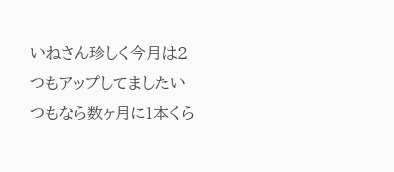いねさん珍しく今月は2つもアップしてましたいつもなら数ヶ月に1本くら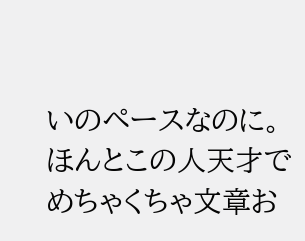いのペースなのに。ほんとこの人天才でめちゃくちゃ文章お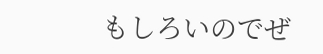もしろいのでぜ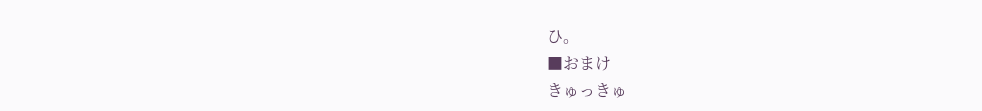ひ。
■おまけ
きゅっきゅ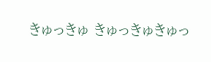きゅっきゅ きゅっきゅきゅっ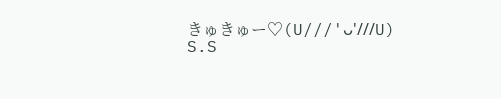きゅきゅー♡(U///'ᴗ'///U)
S.S